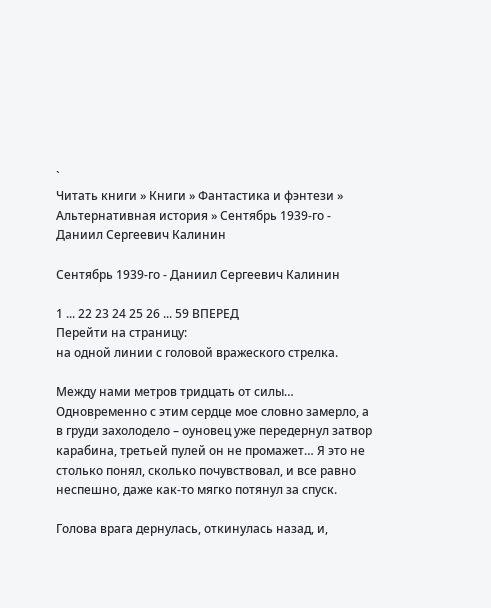`
Читать книги » Книги » Фантастика и фэнтези » Альтернативная история » Сентябрь 1939-го - Даниил Сергеевич Калинин

Сентябрь 1939-го - Даниил Сергеевич Калинин

1 ... 22 23 24 25 26 ... 59 ВПЕРЕД
Перейти на страницу:
на одной линии с головой вражеского стрелка.

Между нами метров тридцать от силы… Одновременно с этим сердце мое словно замерло, а в груди захолодело – оуновец уже передернул затвор карабина, третьей пулей он не промажет… Я это не столько понял, сколько почувствовал, и все равно неспешно, даже как-то мягко потянул за спуск.

Голова врага дернулась, откинулась назад, и,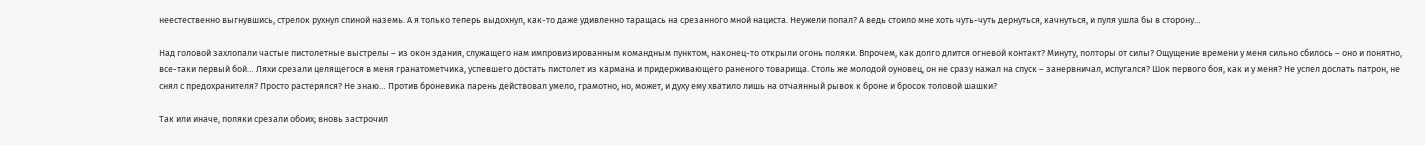неестественно выгнувшись, стрелок рухнул спиной наземь. А я только теперь выдохнул, как-то даже удивленно таращась на срезанного мной нациста. Неужели попал? А ведь стоило мне хоть чуть-чуть дернуться, качнуться, и пуля ушла бы в сторону…

Над головой захлопали частые пистолетные выстрелы – из окон здания, служащего нам импровизированным командным пунктом, наконец-то открыли огонь поляки. Впрочем, как долго длится огневой контакт? Минуту, полторы от силы? Ощущение времени у меня сильно сбилось – оно и понятно, все-таки первый бой… Ляхи срезали целящегося в меня гранатометчика, успевшего достать пистолет из кармана и придерживающего раненого товарища. Столь же молодой оуновец, он не сразу нажал на спуск – занервничал, испугался? Шок первого боя, как и у меня? Не успел дослать патрон, не снял с предохранителя? Просто растерялся? Не знаю… Против броневика парень действовал умело, грамотно, но, может, и духу ему хватило лишь на отчаянный рывок к броне и бросок толовой шашки?

Так или иначе, поляки срезали обоих; вновь застрочил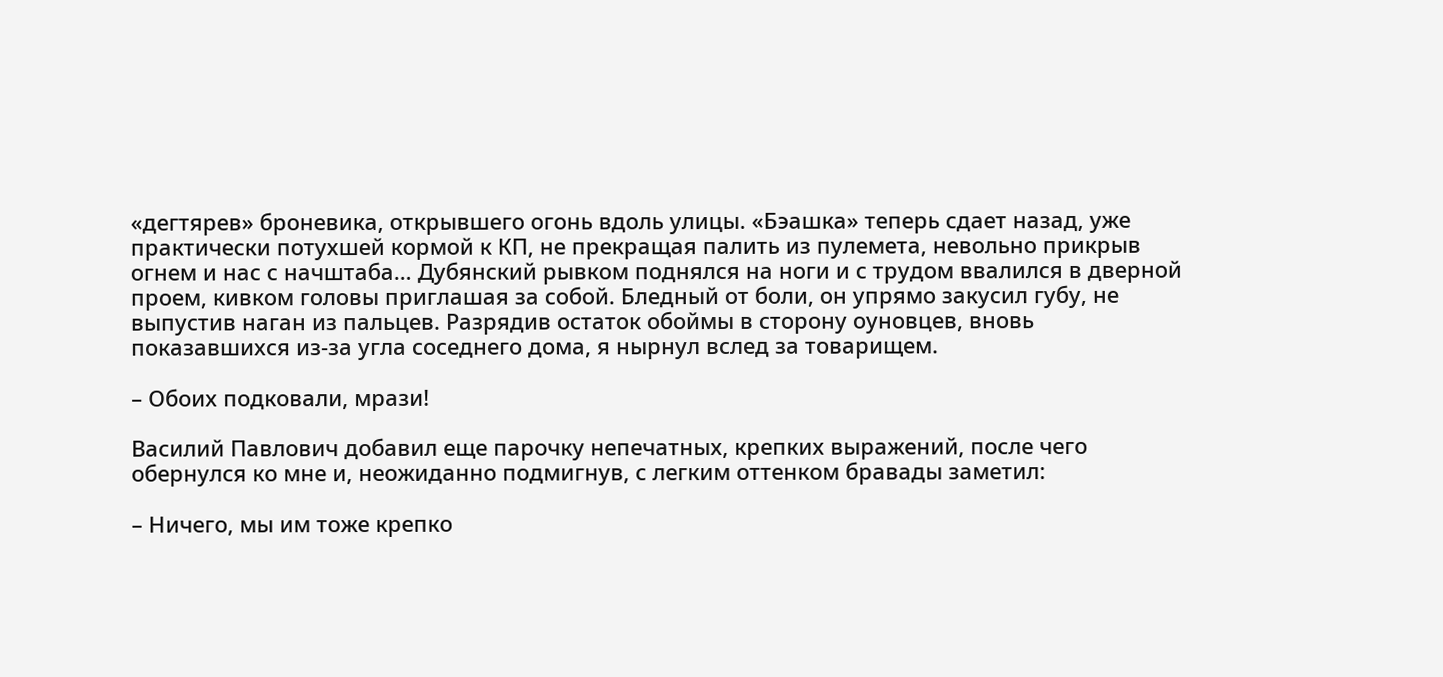«дегтярев» броневика, открывшего огонь вдоль улицы. «Бэашка» теперь сдает назад, уже практически потухшей кормой к КП, не прекращая палить из пулемета, невольно прикрыв огнем и нас с начштаба… Дубянский рывком поднялся на ноги и с трудом ввалился в дверной проем, кивком головы приглашая за собой. Бледный от боли, он упрямо закусил губу, не выпустив наган из пальцев. Разрядив остаток обоймы в сторону оуновцев, вновь показавшихся из-за угла соседнего дома, я нырнул вслед за товарищем.

– Обоих подковали, мрази!

Василий Павлович добавил еще парочку непечатных, крепких выражений, после чего обернулся ко мне и, неожиданно подмигнув, с легким оттенком бравады заметил:

– Ничего, мы им тоже крепко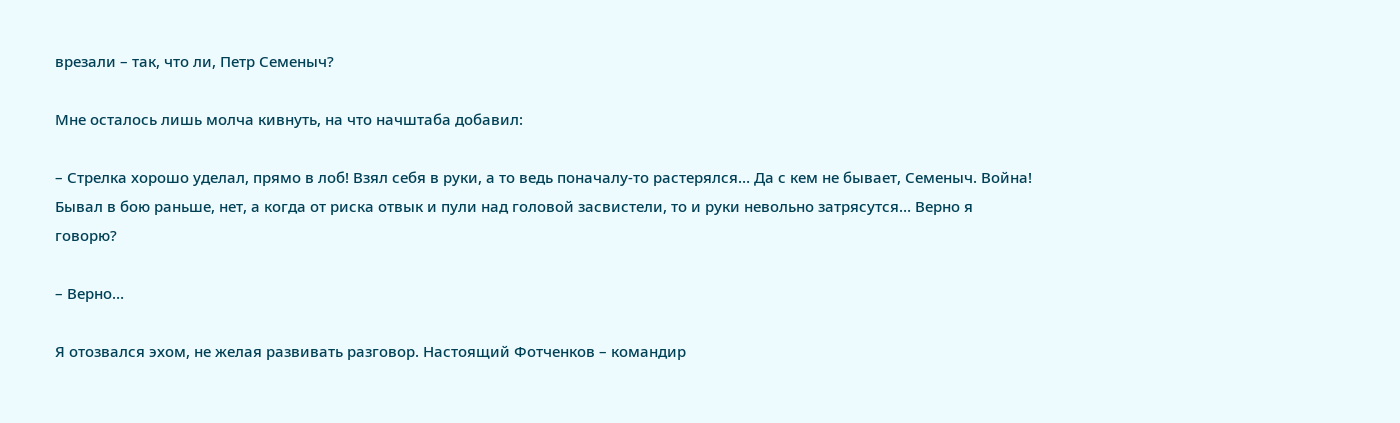врезали – так, что ли, Петр Семеныч?

Мне осталось лишь молча кивнуть, на что начштаба добавил:

– Стрелка хорошо уделал, прямо в лоб! Взял себя в руки, а то ведь поначалу-то растерялся… Да с кем не бывает, Семеныч. Война! Бывал в бою раньше, нет, а когда от риска отвык и пули над головой засвистели, то и руки невольно затрясутся… Верно я говорю?

– Верно…

Я отозвался эхом, не желая развивать разговор. Настоящий Фотченков – командир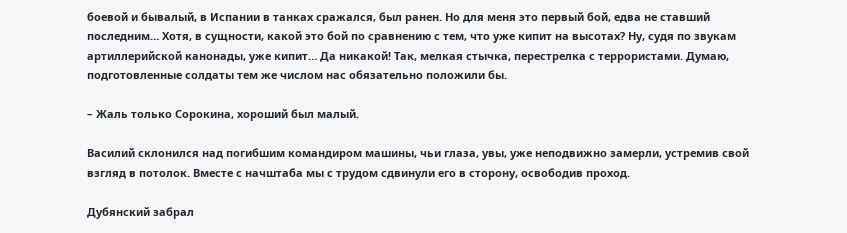боевой и бывалый, в Испании в танках сражался, был ранен. Но для меня это первый бой, едва не ставший последним… Хотя, в сущности, какой это бой по сравнению с тем, что уже кипит на высотах? Ну, судя по звукам артиллерийской канонады, уже кипит… Да никакой! Так, мелкая стычка, перестрелка с террористами. Думаю, подготовленные солдаты тем же числом нас обязательно положили бы.

– Жаль только Сорокина, хороший был малый.

Василий склонился над погибшим командиром машины, чьи глаза, увы, уже неподвижно замерли, устремив свой взгляд в потолок. Вместе с начштаба мы с трудом сдвинули его в сторону, освободив проход.

Дубянский забрал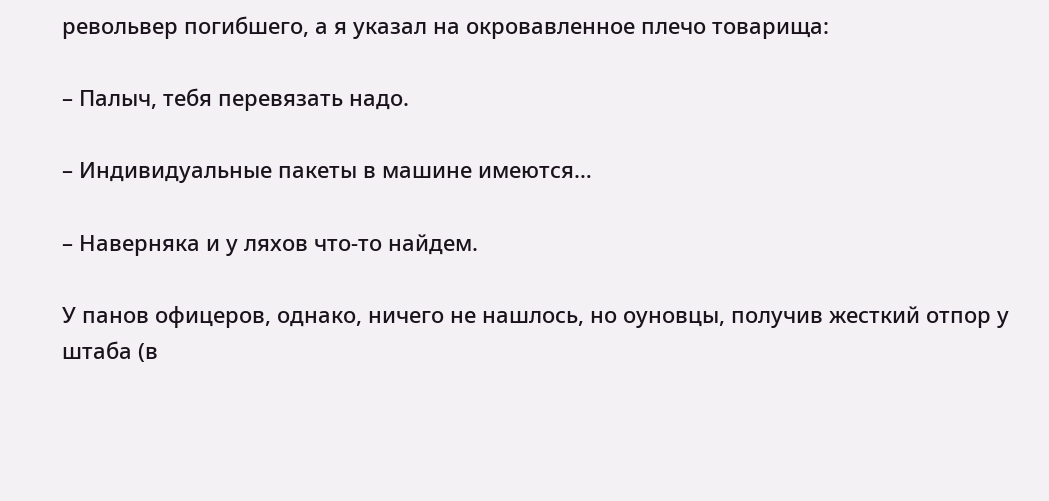револьвер погибшего, а я указал на окровавленное плечо товарища:

– Палыч, тебя перевязать надо.

– Индивидуальные пакеты в машине имеются…

– Наверняка и у ляхов что-то найдем.

У панов офицеров, однако, ничего не нашлось, но оуновцы, получив жесткий отпор у штаба (в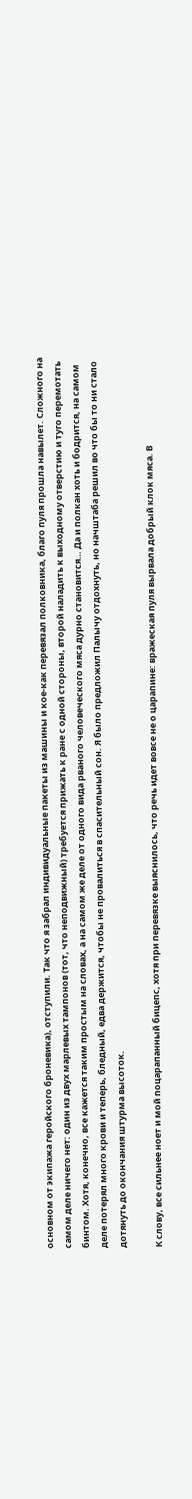основном от экипажа геройского броневика), отступили. Так что я забрал индивидуальные пакеты из машины и кое-как перевязал полковника, благо пуля прошла навылет. Сложного на самом деле ничего нет: один из двух марлевых тампонов (тот, что неподвижный) требуется прижать к ране с одной стороны, второй наладить к выходному отверстию и туго перемотать бинтом. Хотя, конечно, все кажется таким простым на словах, а на самом же деле от одного вида рваного человеческого мяса дурно становится… Да и полкан хоть и бодрится, на самом деле потерял много крови и теперь, бледный, едва держится, чтобы не провалиться в спасительный сон. Я было предложил Палычу отдохнуть, но начштаба решил во что бы то ни стало дотянуть до окончания штурма высоток.

К слову, все сильнее ноет и мой поцарапанный бицепс, хотя при перевязке выяснилось, что речь идет вовсе не о царапине: вражеская пуля вырвала добрый клок мяса. В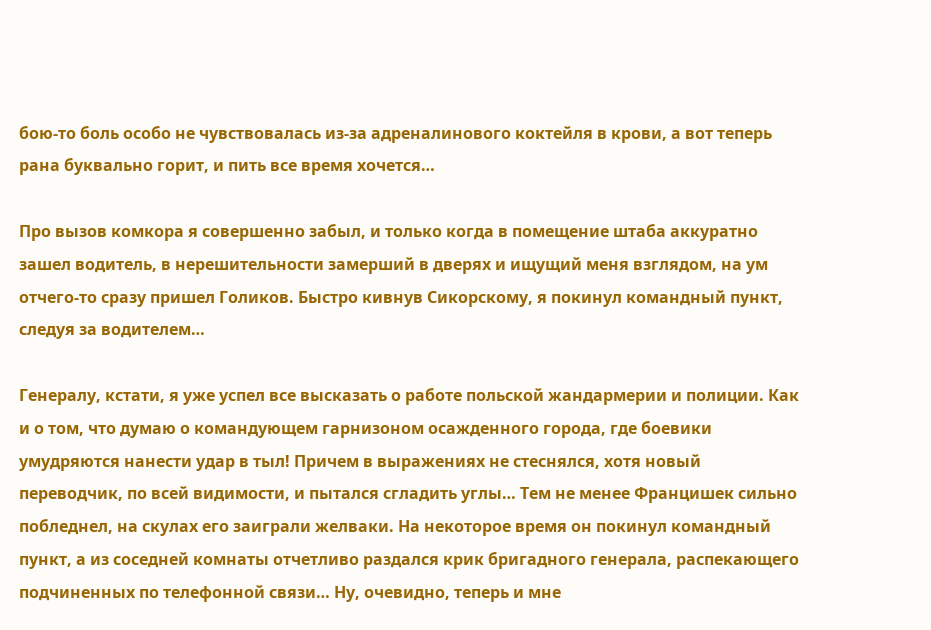бою-то боль особо не чувствовалась из-за адреналинового коктейля в крови, а вот теперь рана буквально горит, и пить все время хочется…

Про вызов комкора я совершенно забыл, и только когда в помещение штаба аккуратно зашел водитель, в нерешительности замерший в дверях и ищущий меня взглядом, на ум отчего-то сразу пришел Голиков. Быстро кивнув Сикорскому, я покинул командный пункт, следуя за водителем…

Генералу, кстати, я уже успел все высказать о работе польской жандармерии и полиции. Как и о том, что думаю о командующем гарнизоном осажденного города, где боевики умудряются нанести удар в тыл! Причем в выражениях не стеснялся, хотя новый переводчик, по всей видимости, и пытался сгладить углы… Тем не менее Францишек сильно побледнел, на скулах его заиграли желваки. На некоторое время он покинул командный пункт, а из соседней комнаты отчетливо раздался крик бригадного генерала, распекающего подчиненных по телефонной связи… Ну, очевидно, теперь и мне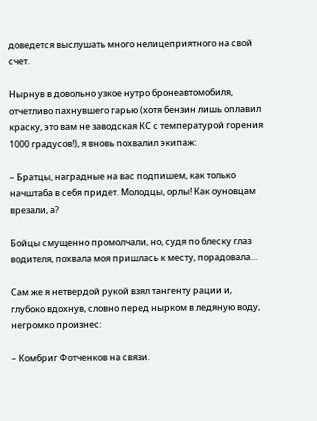доведется выслушать много нелицеприятного на свой счет.

Нырнув в довольно узкое нутро бронеавтомобиля, отчетливо пахнувшего гарью (хотя бензин лишь оплавил краску, это вам не заводская КС с температурой горения 1000 градусов!), я вновь похвалил экипаж:

– Братцы, наградные на вас подпишем, как только начштаба в себя придет. Молодцы, орлы! Как оуновцам врезали, а?

Бойцы смущенно промолчали, но, судя по блеску глаз водителя, похвала моя пришлась к месту, порадовала…

Сам же я нетвердой рукой взял тангенту рации и, глубоко вдохнув, словно перед нырком в ледяную воду, негромко произнес:

– Комбриг Фотченков на связи.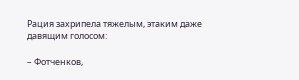Рация захрипела тяжелым, этаким даже давящим голосом:

– Фотченков,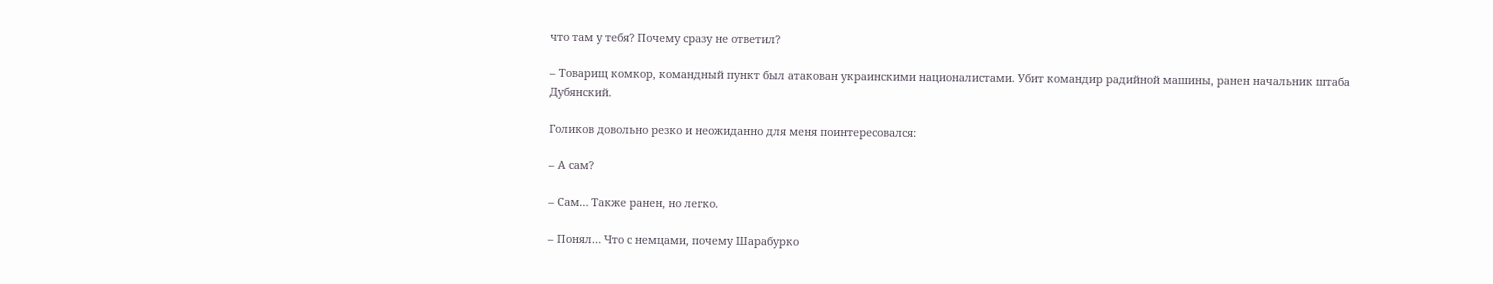что там у тебя? Почему сразу не ответил?

– Товарищ комкор, командный пункт был атакован украинскими националистами. Убит командир радийной машины, ранен начальник штаба Дубянский.

Голиков довольно резко и неожиданно для меня поинтересовался:

– А сам?

– Сам… Также ранен, но легко.

– Понял… Что с немцами, почему Шарабурко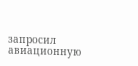запросил авиационную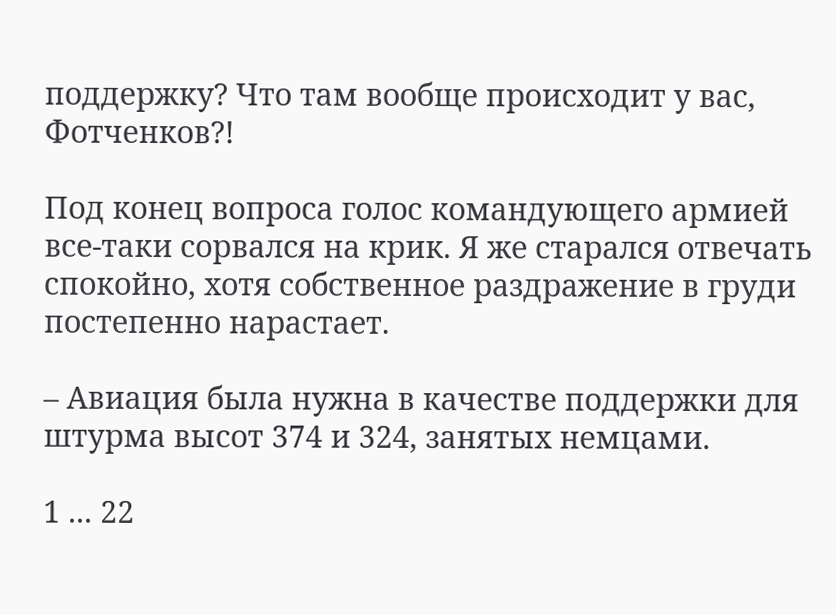поддержку? Что там вообще происходит у вас, Фотченков?!

Под конец вопроса голос командующего армией все-таки сорвался на крик. Я же старался отвечать спокойно, хотя собственное раздражение в груди постепенно нарастает.

– Авиация была нужна в качестве поддержки для штурма высот 374 и 324, занятых немцами.

1 ... 22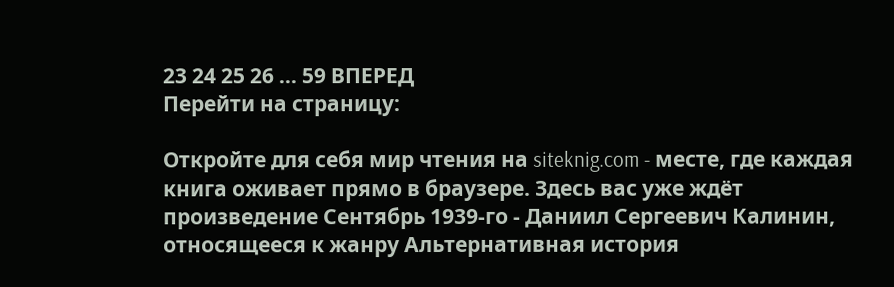23 24 25 26 ... 59 ВПЕРЕД
Перейти на страницу:

Откройте для себя мир чтения на siteknig.com - месте, где каждая книга оживает прямо в браузере. Здесь вас уже ждёт произведение Сентябрь 1939-го - Даниил Сергеевич Калинин, относящееся к жанру Альтернативная история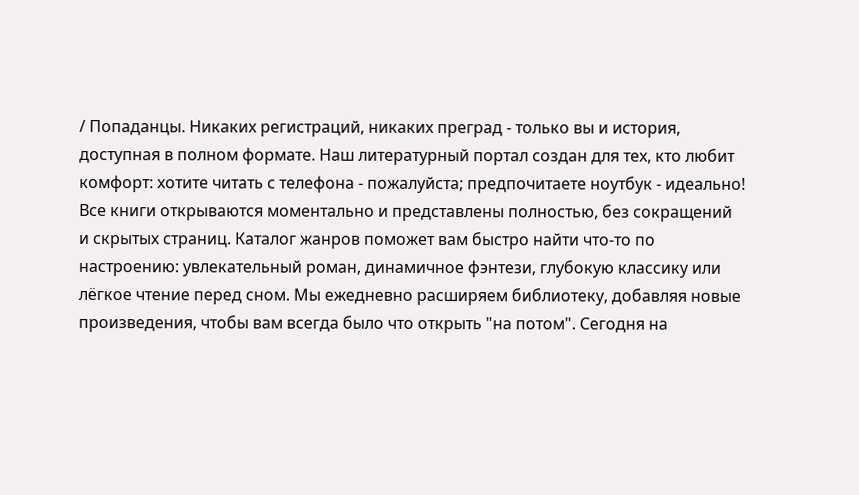/ Попаданцы. Никаких регистраций, никаких преград - только вы и история, доступная в полном формате. Наш литературный портал создан для тех, кто любит комфорт: хотите читать с телефона - пожалуйста; предпочитаете ноутбук - идеально! Все книги открываются моментально и представлены полностью, без сокращений и скрытых страниц. Каталог жанров поможет вам быстро найти что-то по настроению: увлекательный роман, динамичное фэнтези, глубокую классику или лёгкое чтение перед сном. Мы ежедневно расширяем библиотеку, добавляя новые произведения, чтобы вам всегда было что открыть "на потом". Сегодня на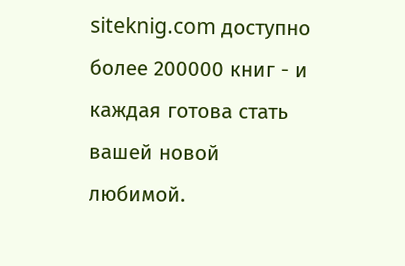siteknig.com доступно более 200000 книг - и каждая готова стать вашей новой любимой.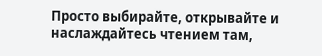Просто выбирайте, открывайте и наслаждайтесь чтением там,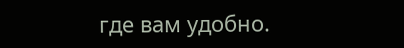где вам удобно.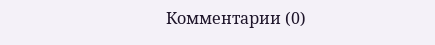Комментарии (0)